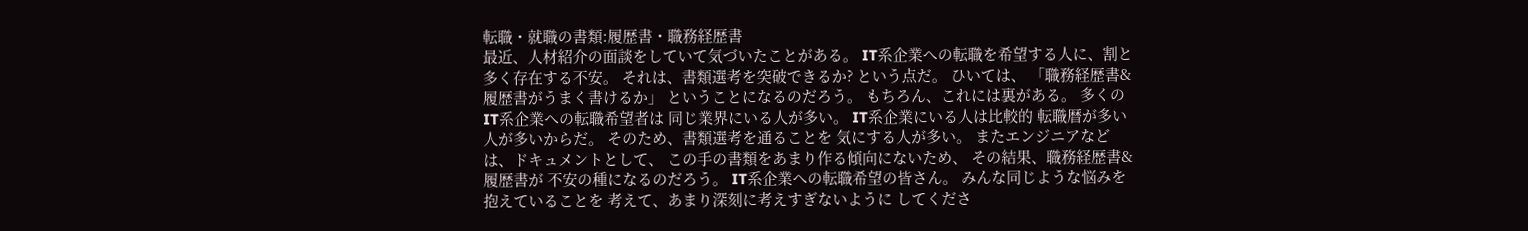転職・就職の書類:履歴書・職務経歴書
最近、人材紹介の面談をしていて気づいたことがある。 IT系企業への転職を希望する人に、割と多く存在する不安。 それは、書類選考を突破できるか? という点だ。 ひいては、 「職務経歴書&履歴書がうまく書けるか」 ということになるのだろう。 もちろん、これには裏がある。 多くのIT系企業への転職希望者は 同じ業界にいる人が多い。 IT系企業にいる人は比較的 転職暦が多い人が多いからだ。 そのため、書類選考を通ることを 気にする人が多い。 またエンジニアなどは、ドキュメントとして、 この手の書類をあまり作る傾向にないため、 その結果、職務経歴書&履歴書が 不安の種になるのだろう。 IT系企業への転職希望の皆さん。 みんな同じような悩みを抱えていることを 考えて、あまり深刻に考えすぎないように してくださ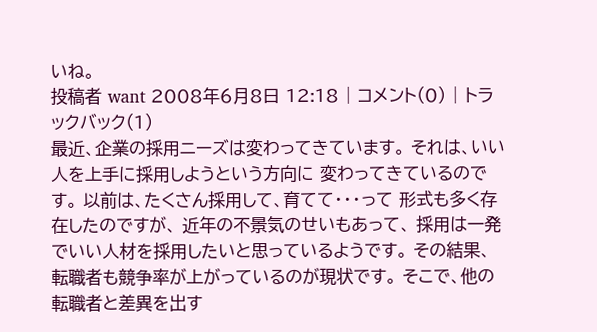いね。
投稿者 want 2008年6月8日 12:18 | コメント(0) | トラックバック(1)
最近、企業の採用ニーズは変わってきています。 それは、いい人を上手に採用しようという方向に 変わってきているのです。 以前は、たくさん採用して、育てて・・・って 形式も多く存在したのですが、 近年の不景気のせいもあって、 採用は一発でいい人材を採用したいと思っているようです。 その結果、転職者も競争率が上がっているのが現状です。 そこで、他の転職者と差異を出す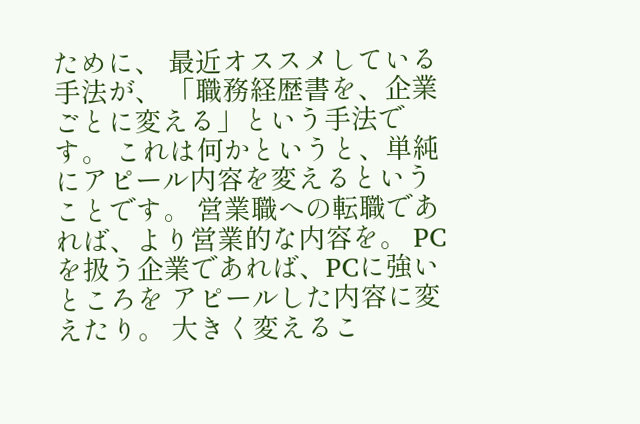ために、 最近オススメしている手法が、 「職務経歴書を、企業ごとに変える」という手法です。 これは何かというと、単純にアピール内容を変えるということです。 営業職への転職であれば、より営業的な内容を。 PCを扱う企業であれば、PCに強いところを アピールした内容に変えたり。 大きく変えるこ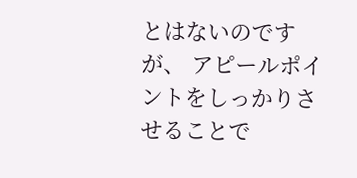とはないのですが、 アピールポイントをしっかりさせることで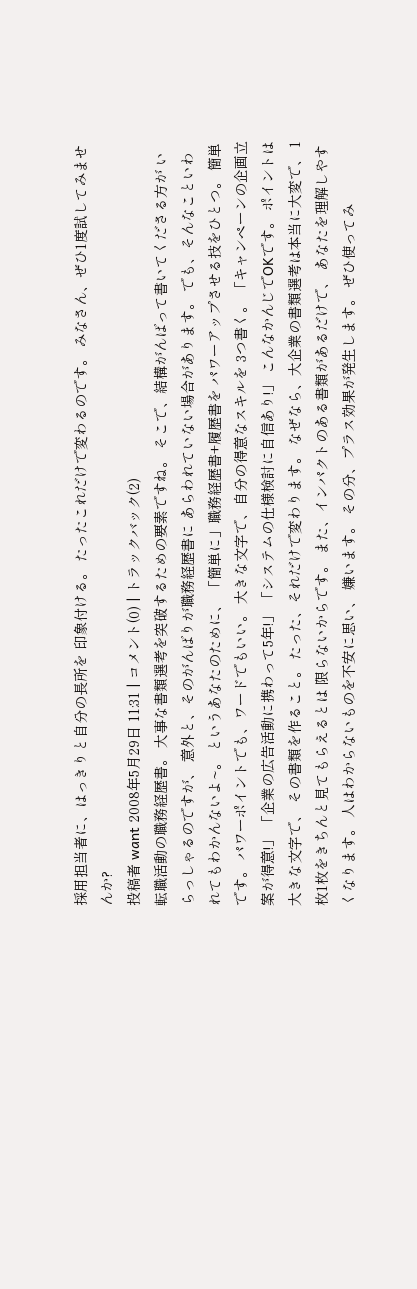採用担当者に、はっきりと自分の長所を 印象付ける。 たったこれだけで変わるのです。 みなさん、ぜひ1度試してみませんか?
投稿者 want 2008年5月29日 11:31 | コメント(0) | トラックバック(2)
転職活動の職務経歴書。 大事な書類選考を突破するための要素ですね。 そこで、結構がんばって書いてくださる方が いらっしゃるのですが、 意外と、そのがんばりが職務経歴書に あらわれていない場合があります。 でも、そんなこといわれてもわかんないよ~。 というあなたのために、 「簡単に」職務経歴書+履歴書を パワーアップさせる技をひとつ。 簡単です。 パワーポイントでも、ワードでもいい。 大きな文字で、自分の得意なスキルを 3つ書く。 「キャンペーンの企画立案が得意!」 「企業の広告活動に携わって5年!」 「システムの仕様検討に自信あり!」 こんなかんじでOKです。 ポイントは大きな文字で、 その書類を作ること。 たった、それだけで変わります。 なぜなら、大企業の書類選考は本当に大変で、 1枚1枚をきちんと見てもらえるとは 限らないからです。 また、インパクトのある書類があるだけで、 あなたを理解しやすくなります。 人はわからないものを不安に思い、 嫌います。 その分、プラス効果が発生します。 ぜひ使ってみ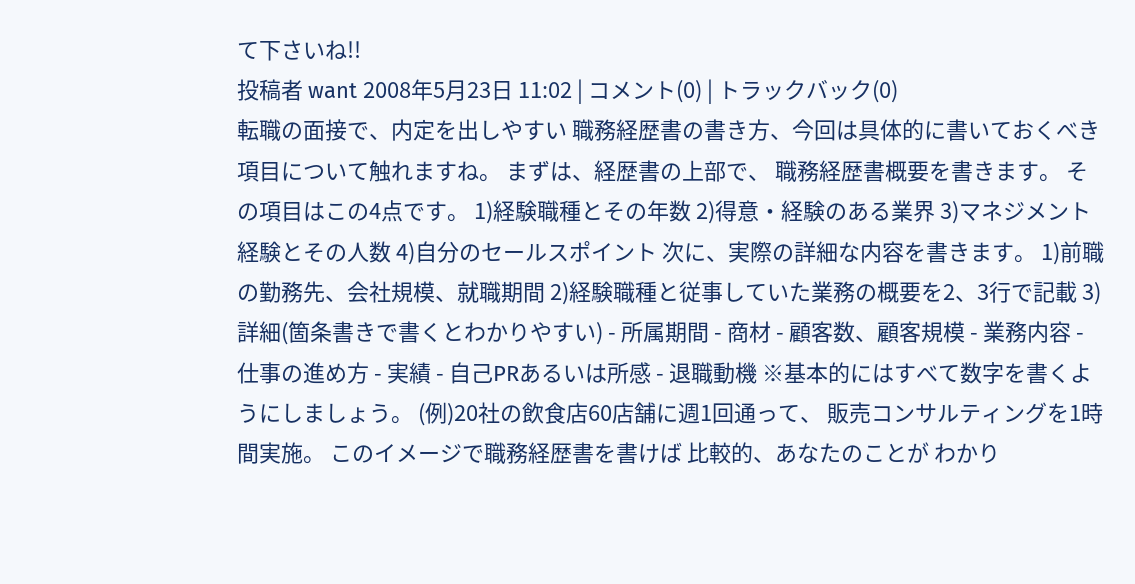て下さいね!!
投稿者 want 2008年5月23日 11:02 | コメント(0) | トラックバック(0)
転職の面接で、内定を出しやすい 職務経歴書の書き方、今回は具体的に書いておくべき 項目について触れますね。 まずは、経歴書の上部で、 職務経歴書概要を書きます。 その項目はこの4点です。 1)経験職種とその年数 2)得意・経験のある業界 3)マネジメント経験とその人数 4)自分のセールスポイント 次に、実際の詳細な内容を書きます。 1)前職の勤務先、会社規模、就職期間 2)経験職種と従事していた業務の概要を2、3行で記載 3)詳細(箇条書きで書くとわかりやすい) - 所属期間 - 商材 - 顧客数、顧客規模 - 業務内容 - 仕事の進め方 - 実績 - 自己PRあるいは所感 - 退職動機 ※基本的にはすべて数字を書くようにしましょう。 (例)20社の飲食店60店舗に週1回通って、 販売コンサルティングを1時間実施。 このイメージで職務経歴書を書けば 比較的、あなたのことが わかり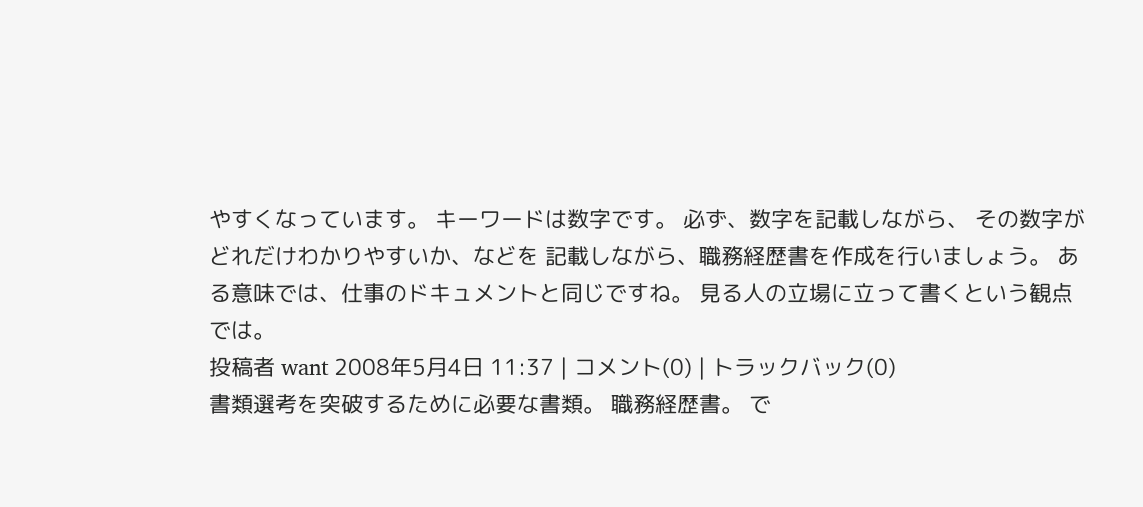やすくなっています。 キーワードは数字です。 必ず、数字を記載しながら、 その数字がどれだけわかりやすいか、などを 記載しながら、職務経歴書を作成を行いましょう。 ある意味では、仕事のドキュメントと同じですね。 見る人の立場に立って書くという観点では。
投稿者 want 2008年5月4日 11:37 | コメント(0) | トラックバック(0)
書類選考を突破するために必要な書類。 職務経歴書。 で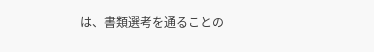は、書類選考を通ることの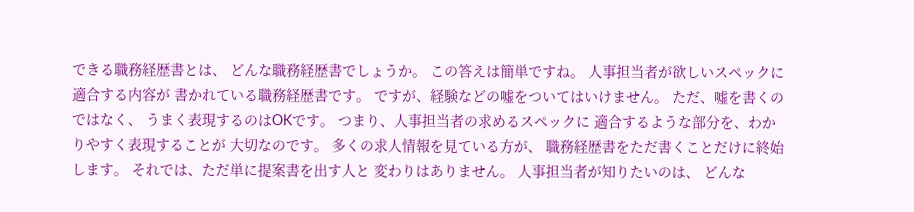できる職務経歴書とは、 どんな職務経歴書でしょうか。 この答えは簡単ですね。 人事担当者が欲しいスペックに適合する内容が 書かれている職務経歴書です。 ですが、経験などの嘘をついてはいけません。 ただ、嘘を書くのではなく、 うまく表現するのはOKです。 つまり、人事担当者の求めるスペックに 適合するような部分を、わかりやすく表現することが 大切なのです。 多くの求人情報を見ている方が、 職務経歴書をただ書くことだけに終始します。 それでは、ただ単に提案書を出す人と 変わりはありません。 人事担当者が知りたいのは、 どんな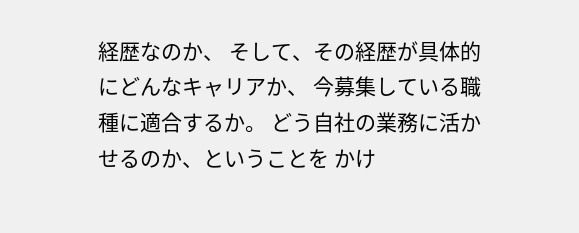経歴なのか、 そして、その経歴が具体的にどんなキャリアか、 今募集している職種に適合するか。 どう自社の業務に活かせるのか、ということを かけ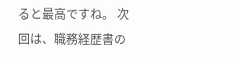ると最高ですね。 次回は、職務経歴書の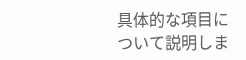具体的な項目について説明しま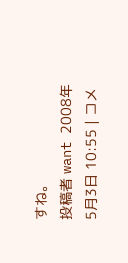すね。
投稿者 want 2008年5月3日 10:55 | コメ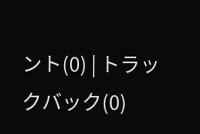ント(0) | トラックバック(0)